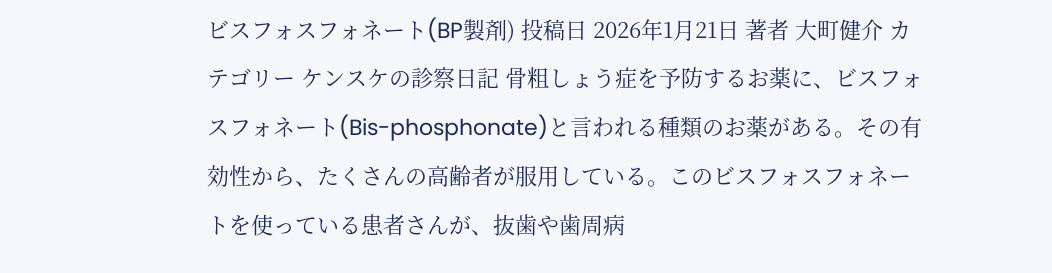ビスフォスフォネート(BP製剤) 投稿日 2026年1月21日 著者 大町健介 カテゴリー ケンスケの診察日記 骨粗しょう症を予防するお薬に、ビスフォスフォネート(Bis-phosphonate)と言われる種類のお薬がある。その有効性から、たくさんの高齢者が服用している。このビスフォスフォネートを使っている患者さんが、抜歯や歯周病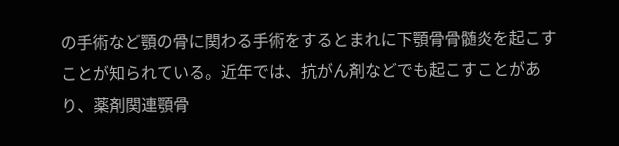の手術など顎の骨に関わる手術をするとまれに下顎骨骨髄炎を起こすことが知られている。近年では、抗がん剤などでも起こすことがあり、薬剤関連顎骨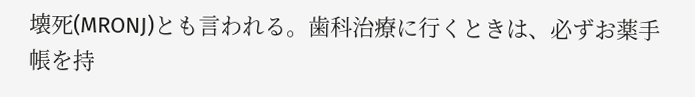壊死(MRONJ)とも言われる。歯科治療に行くときは、必ずお薬手帳を持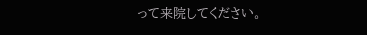って来院してください。